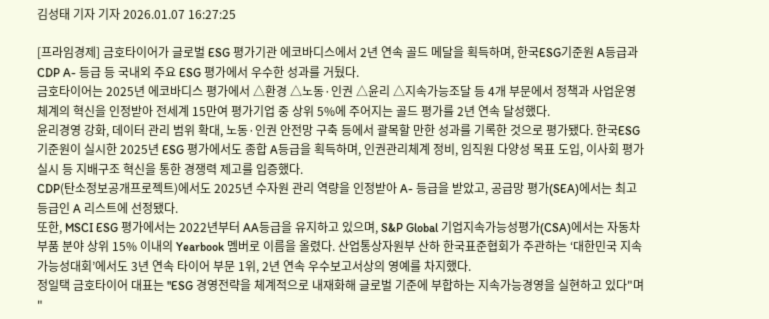김성태 기자 기자 2026.01.07 16:27:25

[프라임경제] 금호타이어가 글로벌 ESG 평가기관 에코바디스에서 2년 연속 골드 메달을 획득하며, 한국ESG기준원 A등급과 CDP A- 등급 등 국내외 주요 ESG 평가에서 우수한 성과를 거뒀다.
금호타이어는 2025년 에코바디스 평가에서 △환경 △노동·인권 △윤리 △지속가능조달 등 4개 부문에서 정책과 사업운영 체계의 혁신을 인정받아 전세계 15만여 평가기업 중 상위 5%에 주어지는 골드 평가를 2년 연속 달성했다.
윤리경영 강화, 데이터 관리 범위 확대, 노동·인권 안전망 구축 등에서 괄목할 만한 성과를 기록한 것으로 평가됐다. 한국ESG기준원이 실시한 2025년 ESG 평가에서도 종합 A등급을 획득하며, 인권관리체계 정비, 임직원 다양성 목표 도입, 이사회 평가 실시 등 지배구조 혁신을 통한 경쟁력 제고를 입증했다.
CDP(탄소정보공개프로젝트)에서도 2025년 수자원 관리 역량을 인정받아 A- 등급을 받았고, 공급망 평가(SEA)에서는 최고 등급인 A 리스트에 선정됐다.
또한, MSCI ESG 평가에서는 2022년부터 AA등급을 유지하고 있으며, S&P Global 기업지속가능성평가(CSA)에서는 자동차부품 분야 상위 15% 이내의 Yearbook 멤버로 이름을 올렸다. 산업통상자원부 산하 한국표준협회가 주관하는 ‘대한민국 지속가능성대회’에서도 3년 연속 타이어 부문 1위, 2년 연속 우수보고서상의 영예를 차지했다.
정일택 금호타이어 대표는 "ESG 경영전략을 체계적으로 내재화해 글로벌 기준에 부합하는 지속가능경영을 실현하고 있다"며 "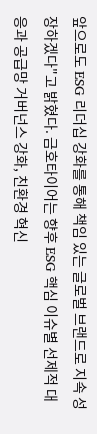앞으로도 ESG 리더십 강화를 통해 책임 있는 글로벌 브랜드로 지속 성장하겠다"고 밝혔다. 금호타이어는 향후 ESG 핵심 이슈별 선제적 대응과 공급망 거버넌스 강화, 친환경 혁신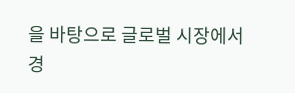을 바탕으로 글로벌 시장에서 경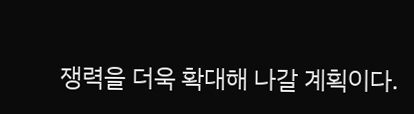쟁력을 더욱 확대해 나갈 계획이다.